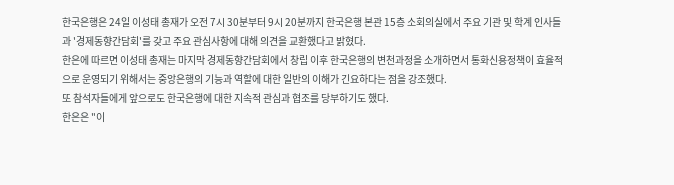한국은행은 24일 이성태 총재가 오전 7시 30분부터 9시 20분까지 한국은행 본관 15층 소회의실에서 주요 기관 및 학계 인사들과 '경제동향간담회'를 갖고 주요 관심사항에 대해 의견을 교환했다고 밝혔다.
한은에 따르면 이성태 총재는 마지막 경제동향간담회에서 창립 이후 한국은행의 변천과정을 소개하면서 통화신용정책이 효율적으로 운영되기 위해서는 중앙은행의 기능과 역할에 대한 일반의 이해가 긴요하다는 점을 강조했다.
또 참석자들에게 앞으로도 한국은행에 대한 지속적 관심과 협조를 당부하기도 했다.
한은은 "이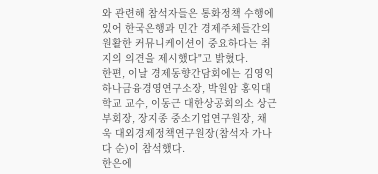와 관련해 참석자들은 통화정책 수행에 있어 한국은행과 민간 경제주체들간의 원활한 커뮤니케이션이 중요하다는 취지의 의견을 제시했다"고 밝혔다.
한편, 이날 경제동향간담회에는 김영익 하나금융경영연구소장, 박원암 홍익대학교 교수, 이동근 대한상공회의소 상근부회장, 장지종 중소기업연구원장, 채 욱 대외경제정책연구원장(참석자 가나다 순)이 참석했다.
한은에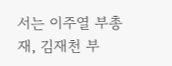서는 이주열 부총재, 김재천 부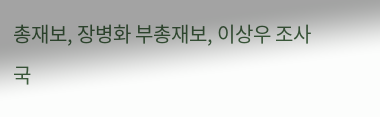총재보, 장병화 부총재보, 이상우 조사국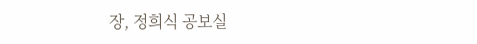장, 정희식 공보실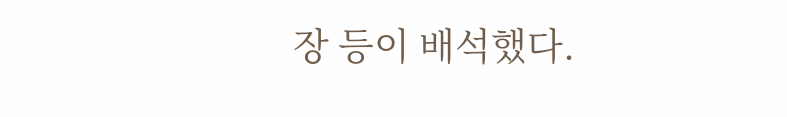장 등이 배석했다.